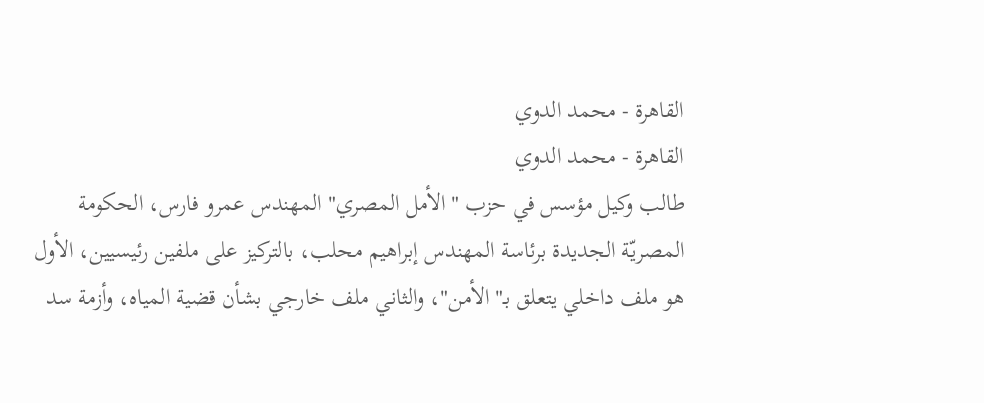القاهرة - محمد الدوي
القاهرة - محمد الدوي
طالب وكيل مؤسس في حزب "الأمل المصري" المهندس عمرو فارس، الحكومة المصريّة الجديدة برئاسة المهندس إبراهيم محلب، بالتركيز على ملفين رئيسيين، الأول هو ملف داخلي يتعلق بـ"الأمن"، والثاني ملف خارجي بشأن قضية المياه، وأزمة سد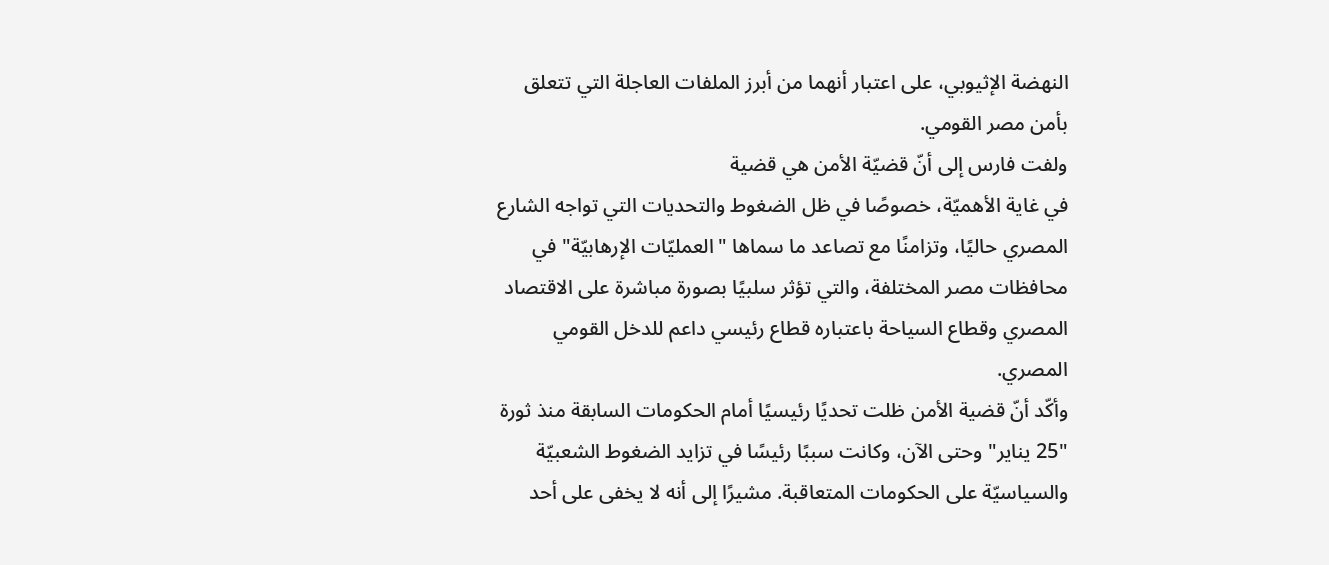النهضة الإثيوبي، على اعتبار أنهما من أبرز الملفات العاجلة التي تتعلق بأمن مصر القومي.
ولفت فارس إلى أنّ قضيّة الأمن هي قضية
في غاية الأهميّة، خصوصًا في ظل الضغوط والتحديات التي تواجه الشارع المصري حاليًا، وتزامنًا مع تصاعد ما سماها "العمليّات الإرهابيّة" في محافظات مصر المختلفة، والتي تؤثر سلبيًا بصورة مباشرة على الاقتصاد المصري وقطاع السياحة باعتباره قطاع رئيسي داعم للدخل القومي المصري.
وأكّد أنّ قضية الأمن ظلت تحديًا رئيسيًا أمام الحكومات السابقة منذ ثورة "25 يناير" وحتى الآن، وكانت سببًا رئيسًا في تزايد الضغوط الشعبيّة والسياسيّة على الحكومات المتعاقبة. مشيرًا إلى أنه لا يخفى على أحد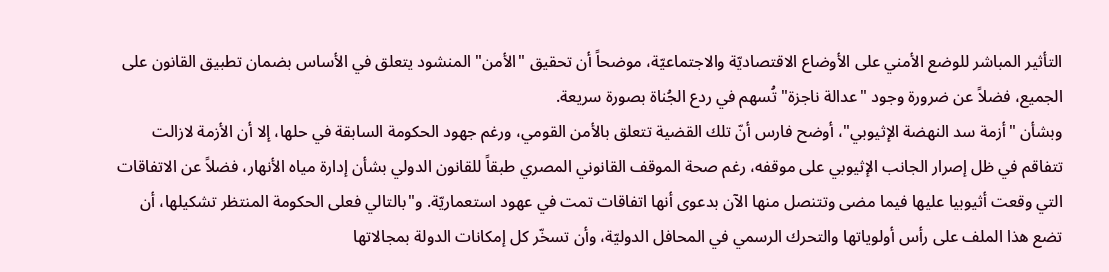التأثير المباشر للوضع الأمني على الأوضاع الاقتصاديّة والاجتماعيّة، موضحاً أن تحقيق "الأمن" المنشود يتعلق في الأساس بضمان تطبيق القانون على الجميع، فضلاً عن ضرورة وجود "عدالة ناجزة" تُسهم في ردع الجُناة بصورة سريعة.
وبشأن "أزمة سد النهضة الإثيوبي"، أوضح فارس أنّ تلك القضية تتعلق بالأمن القومي، ورغم جهود الحكومة السابقة في حلها، إلا أن الأزمة لازالت تتفاقم في ظل إصرار الجانب الإثيوبي على موقفه، رغم صحة الموقف القانوني المصري طبقاً للقانون الدولي بشأن إدارة مياه الأنهار، فضلاً عن الاتفاقات التي وقعت أثيوبيا عليها فيما مضى وتتنصل منها الآن بدعوى أنها اتفاقات تمت في عهود استعماريّة. و"بالتالي فعلى الحكومة المنتظر تشكيلها، أن تضع هذا الملف على رأس أولوياتها والتحرك الرسمي في المحافل الدوليّة، وأن تسخّر كل إمكانات الدولة بمجالاتها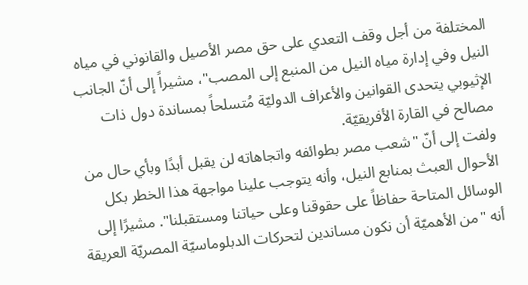المختلفة من أجل وقف التعدي على حق مصر الأصيل والقانوني في مياه النيل وفي إدارة مياه النيل من المنبع إلى المصب"، مشيراً إلى أنّ الجانب الإثيوبي يتحدى القوانين والأعراف الدوليّة مُتسلحاً بمساندة دول ذات مصالح في القارة الأفريقيّة.
ولفت إلى أنّ "شعب مصر بطوائفه واتجاهاته لن يقبل أبدًا وبأي حال من الأحوال العبث بمنابع النيل، وأنه يتوجب علينا مواجهة هذا الخطر بكل الوسائل المتاحة حفاظاً على حقوقنا وعلى حياتنا ومستقبلنا". مشيرًا إلى أنه "من الأهميّة أن نكون مساندين لتحركات الدبلوماسيّة المصريّة العريقة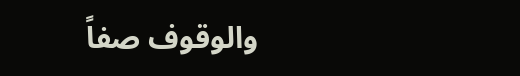والوقوف صفاً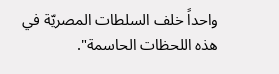واحداً خلف السلطات المصريّة في هذه اللحظات الحاسمة".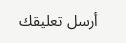أرسل تعليقك